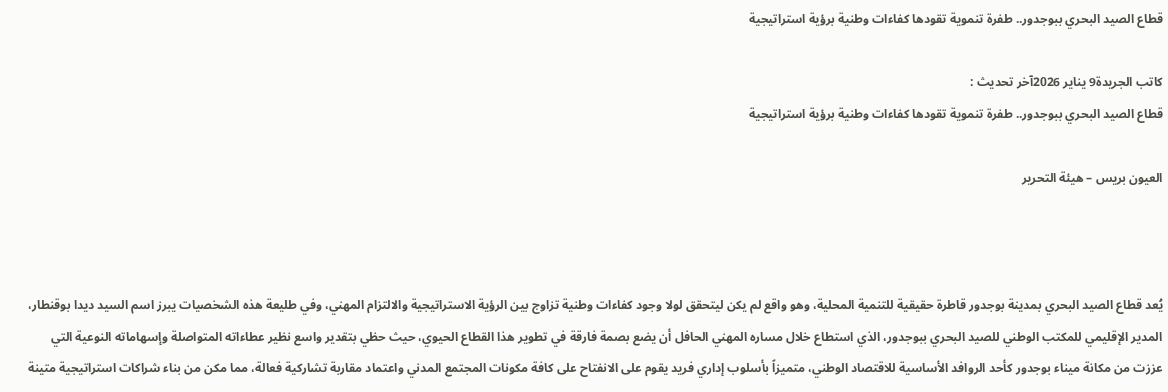قطاع الصيد البحري ببوجدور.. طفرة تنموية تقودها كفاءات وطنية برؤية استراتيجية

كاتب الجريدة9 يناير 2026آخر تحديث :
قطاع الصيد البحري ببوجدور.. طفرة تنموية تقودها كفاءات وطنية برؤية استراتيجية

العيون بريس – هيئة التحرير



يُعد قطاع الصيد البحري بمدينة بوجدور قاطرة حقيقية للتنمية المحلية، وهو واقع لم يكن ليتحقق لولا وجود كفاءات وطنية تزاوج بين الرؤية الاستراتيجية والالتزام المهني، وفي طليعة هذه الشخصيات يبرز اسم السيد ديدا بوقنطار، المدير الإقليمي للمكتب الوطني للصيد البحري ببوجدور، الذي استطاع خلال مساره المهني الحافل أن يضع بصمة فارقة في تطوير هذا القطاع الحيوي، حيث حظي بتقدير واسع نظير عطاءاته المتواصلة وإسهاماته النوعية التي عززت من مكانة ميناء بوجدور كأحد الروافد الأساسية للاقتصاد الوطني، متميزاً بأسلوب إداري فريد يقوم على الانفتاح على كافة مكونات المجتمع المدني واعتماد مقاربة تشاركية فعالة، مما مكن من بناء شراكات استراتيجية متينة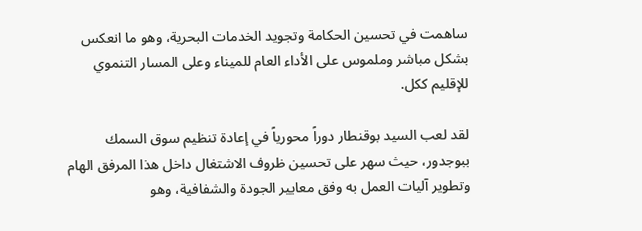ساهمت في تحسين الحكامة وتجويد الخدمات البحرية، وهو ما انعكس بشكل مباشر وملموس على الأداء العام للميناء وعلى المسار التنموي للإقليم ككل.

لقد لعب السيد بوقنطار دوراً محورياً في إعادة تنظيم سوق السمك ببوجدور، حيث سهر على تحسين ظروف الاشتغال داخل هذا المرفق الهام وتطوير آليات العمل به وفق معايير الجودة والشفافية، وهو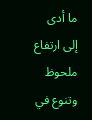ما أدى إلى ارتفاع ملحوظ وتنوع في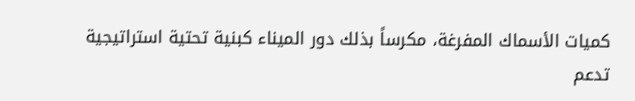كميات الأسماك المفرغة، مكرساً بذلك دور الميناء كبنية تحتية استراتيجية تدعم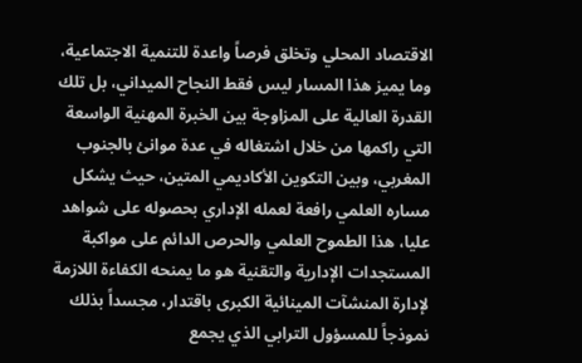الاقتصاد المحلي وتخلق فرصاً واعدة للتنمية الاجتماعية، وما يميز هذا المسار ليس فقط النجاح الميداني، بل تلك القدرة العالية على المزاوجة بين الخبرة المهنية الواسعة التي راكمها من خلال اشتغاله في عدة موانئ بالجنوب المغربي، وبين التكوين الأكاديمي المتين، حيث يشكل مساره العلمي رافعة لعمله الإداري بحصوله على شواهد عليا، هذا الطموح العلمي والحرص الدائم على مواكبة المستجدات الإدارية والتقنية هو ما يمنحه الكفاءة اللازمة لإدارة المنشآت المينائية الكبرى باقتدار، مجسداً بذلك نموذجاً للمسؤول الترابي الذي يجمع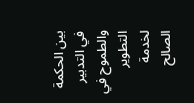بين الحكمة في التدبير والطموح في التطوير لخدمة الصالح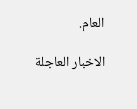العام.

الاخبار العاجلة